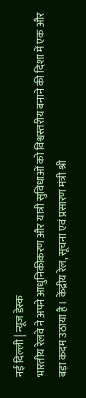नई दिल्ली | न्यूज डेस्क
भारतीय रेलवे ने अपने आधुनिकीकरण और यात्री सुविधाओं को विश्वस्तरीय बनाने की दिशा में एक और बड़ा कदम उठाया है। केंद्रीय रेल, सूचना एवं प्रसारण मंत्री श्री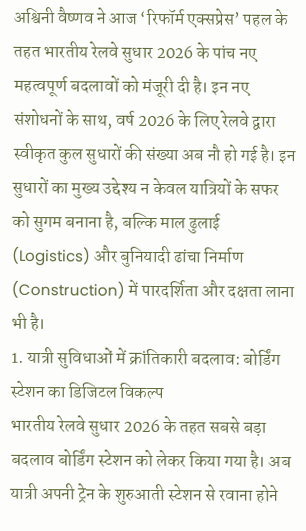अश्विनी वैष्णव ने आज ‘रिफॉर्म एक्सप्रेस’ पहल के तहत भारतीय रेलवे सुधार 2026 के पांच नए महत्वपूर्ण बदलावों को मंजूरी दी है। इन नए संशोधनों के साथ, वर्ष 2026 के लिए रेलवे द्वारा स्वीकृत कुल सुधारों की संख्या अब नौ हो गई है। इन सुधारों का मुख्य उद्देश्य न केवल यात्रियों के सफर को सुगम बनाना है, बल्कि माल ढुलाई (Logistics) और बुनियादी ढांचा निर्माण (Construction) में पारदर्शिता और दक्षता लाना भी है।
1. यात्री सुविधाओं में क्रांतिकारी बदलाव: बोर्डिंग स्टेशन का डिजिटल विकल्प
भारतीय रेलवे सुधार 2026 के तहत सबसे बड़ा बदलाव बोर्डिंग स्टेशन को लेकर किया गया है। अब यात्री अपनी ट्रेन के शुरुआती स्टेशन से रवाना होने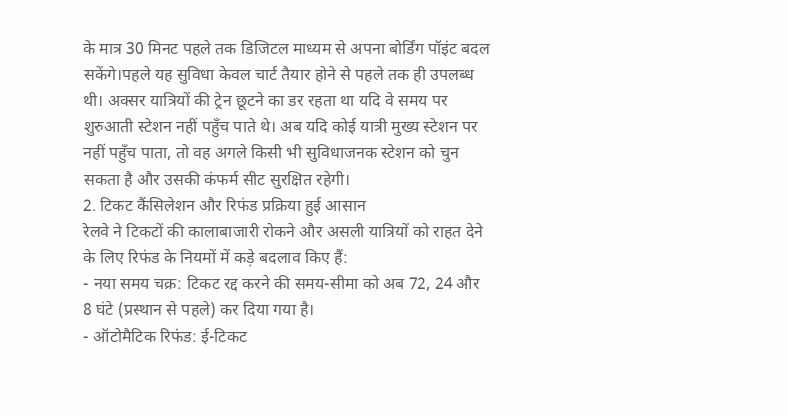के मात्र 30 मिनट पहले तक डिजिटल माध्यम से अपना बोर्डिंग पॉइंट बदल सकेंगे।पहले यह सुविधा केवल चार्ट तैयार होने से पहले तक ही उपलब्ध थी। अक्सर यात्रियों की ट्रेन छूटने का डर रहता था यदि वे समय पर शुरुआती स्टेशन नहीं पहुँच पाते थे। अब यदि कोई यात्री मुख्य स्टेशन पर नहीं पहुँच पाता, तो वह अगले किसी भी सुविधाजनक स्टेशन को चुन सकता है और उसकी कंफर्म सीट सुरक्षित रहेगी।
2. टिकट कैंसिलेशन और रिफंड प्रक्रिया हुई आसान
रेलवे ने टिकटों की कालाबाजारी रोकने और असली यात्रियों को राहत देने के लिए रिफंड के नियमों में कड़े बदलाव किए हैं:
- नया समय चक्र: टिकट रद्द करने की समय-सीमा को अब 72, 24 और 8 घंटे (प्रस्थान से पहले) कर दिया गया है।
- ऑटोमैटिक रिफंड: ई-टिकट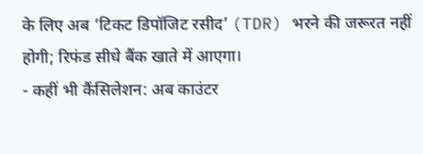के लिए अब ‘टिकट डिपॉजिट रसीद’ (TDR) भरने की जरूरत नहीं होगी; रिफंड सीधे बैंक खाते में आएगा।
- कहीं भी कैंसिलेशन: अब काउंटर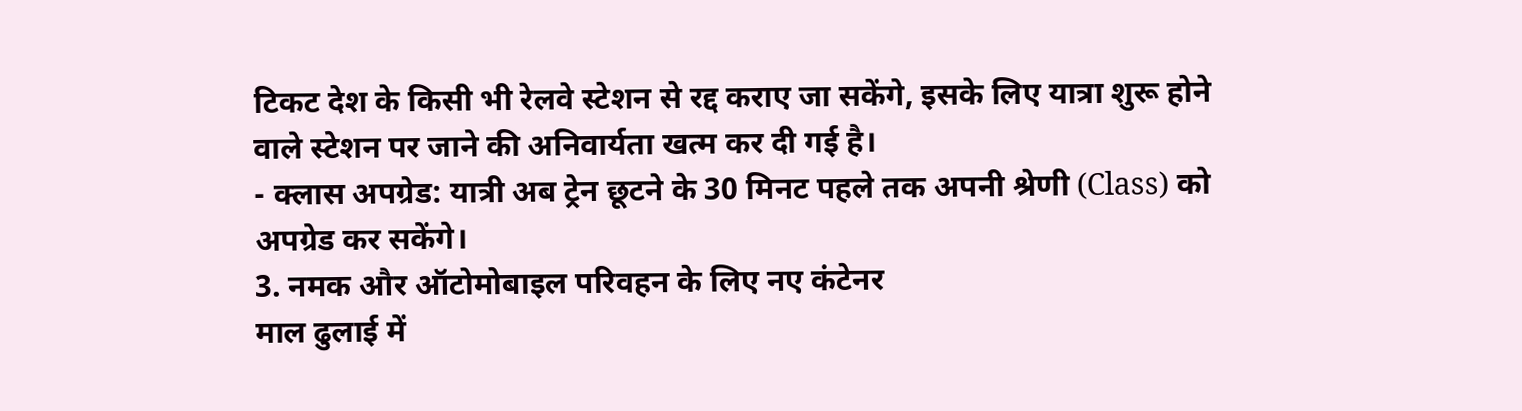टिकट देश के किसी भी रेलवे स्टेशन से रद्द कराए जा सकेंगे, इसके लिए यात्रा शुरू होने वाले स्टेशन पर जाने की अनिवार्यता खत्म कर दी गई है।
- क्लास अपग्रेड: यात्री अब ट्रेन छूटने के 30 मिनट पहले तक अपनी श्रेणी (Class) को अपग्रेड कर सकेंगे।
3. नमक और ऑटोमोबाइल परिवहन के लिए नए कंटेनर
माल ढुलाई में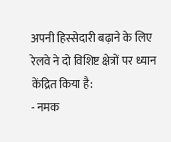अपनी हिस्सेदारी बढ़ाने के लिए रेलवे ने दो विशिष्ट क्षेत्रों पर ध्यान केंद्रित किया है:
- नमक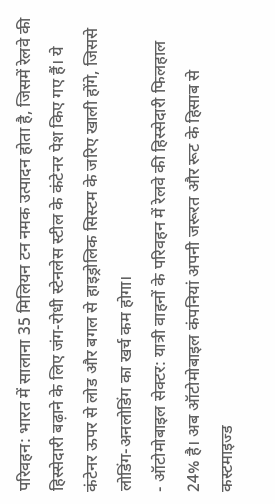परिवहन: भारत में सालाना 35 मिलियन टन नमक उत्पादन होता है, जिसमें रेलवे की हिस्सेदारी बढ़ाने के लिए जंग-रोधी स्टेनलेस स्टील के कंटेनर पेश किए गए हैं। ये कंटेनर ऊपर से लोड और बगल से हाइड्रोलिक सिस्टम के जरिए खाली होंगे, जिससे लोडिंग-अनलोडिंग का खर्च कम होगा।
- ऑटोमोबाइल सेक्टर: यात्री वाहनों के परिवहन में रेलवे की हिस्सेदारी फिलहाल 24% है। अब ऑटोमोबाइल कंपनियां अपनी जरूरत और रूट के हिसाब से कस्टमाइज्ड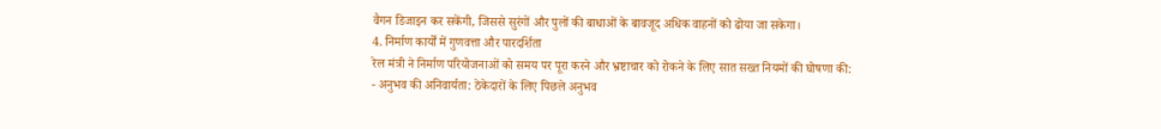वैगन डिजाइन कर सकेंगी, जिससे सुरंगों और पुलों की बाधाओं के बावजूद अधिक वाहनों को ढोया जा सकेगा।
4. निर्माण कार्यों में गुणवत्ता और पारदर्शिता
रेल मंत्री ने निर्माण परियोजनाओं को समय पर पूरा करने और भ्रष्टाचार को रोकने के लिए सात सख्त नियमों की घोषणा की:
- अनुभव की अनिवार्यता: ठेकेदारों के लिए पिछले अनुभव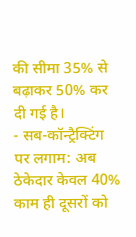की सीमा 35% से बढ़ाकर 50% कर दी गई है।
- सब-कॉन्ट्रैक्टिंग पर लगाम: अब ठेकेदार केवल 40% काम ही दूसरों को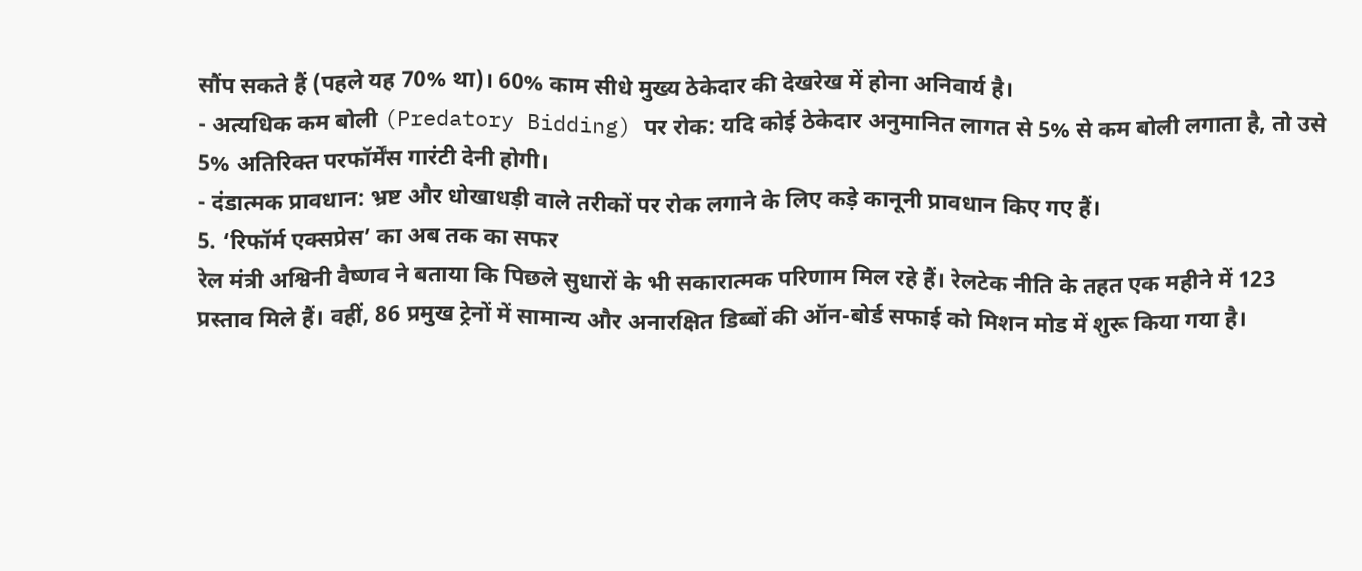सौंप सकते हैं (पहले यह 70% था)। 60% काम सीधे मुख्य ठेकेदार की देखरेख में होना अनिवार्य है।
- अत्यधिक कम बोली (Predatory Bidding) पर रोक: यदि कोई ठेकेदार अनुमानित लागत से 5% से कम बोली लगाता है, तो उसे 5% अतिरिक्त परफॉर्मेंस गारंटी देनी होगी।
- दंडात्मक प्रावधान: भ्रष्ट और धोखाधड़ी वाले तरीकों पर रोक लगाने के लिए कड़े कानूनी प्रावधान किए गए हैं।
5. ‘रिफॉर्म एक्सप्रेस’ का अब तक का सफर
रेल मंत्री अश्विनी वैष्णव ने बताया कि पिछले सुधारों के भी सकारात्मक परिणाम मिल रहे हैं। रेलटेक नीति के तहत एक महीने में 123 प्रस्ताव मिले हैं। वहीं, 86 प्रमुख ट्रेनों में सामान्य और अनारक्षित डिब्बों की ऑन-बोर्ड सफाई को मिशन मोड में शुरू किया गया है।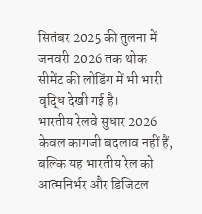सितंबर 2025 की तुलना में जनवरी 2026 तक थोक सीमेंट की लोडिंग में भी भारी वृद्धि देखी गई है।
भारतीय रेलवे सुधार 2026 केवल कागजी बदलाव नहीं हैं, बल्कि यह भारतीय रेल को आत्मनिर्भर और डिजिटल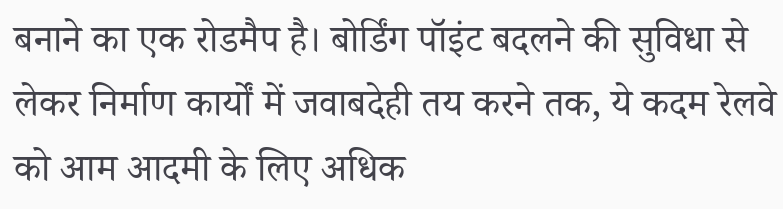बनाने का एक रोडमैप है। बोर्डिंग पॉइंट बदलने की सुविधा से लेकर निर्माण कार्यों में जवाबदेही तय करने तक, ये कदम रेलवे को आम आदमी के लिए अधिक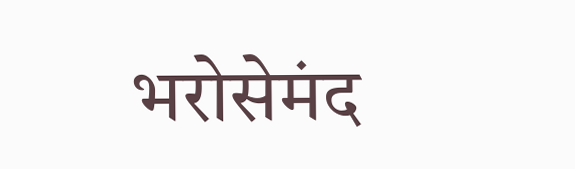भरोसेमंद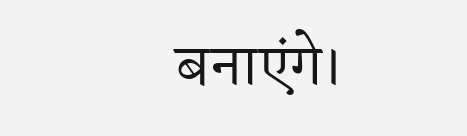बनाएंगे।